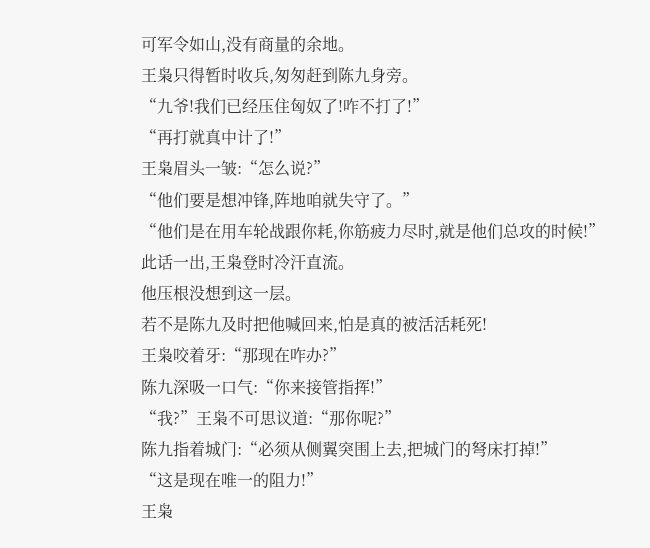可军令如山,没有商量的余地。
王枭只得暂时收兵,匆匆赶到陈九身旁。
“九爷!我们已经压住匈奴了!咋不打了!”
“再打就真中计了!”
王枭眉头一皱:“怎么说?”
“他们要是想冲锋,阵地咱就失守了。”
“他们是在用车轮战跟你耗,你筋疲力尽时,就是他们总攻的时候!”
此话一出,王枭登时冷汗直流。
他压根没想到这一层。
若不是陈九及时把他喊回来,怕是真的被活活耗死!
王枭咬着牙:“那现在咋办?”
陈九深吸一口气:“你来接管指挥!”
“我?”王枭不可思议道:“那你呢?”
陈九指着城门:“必须从侧翼突围上去,把城门的弩床打掉!”
“这是现在唯一的阻力!”
王枭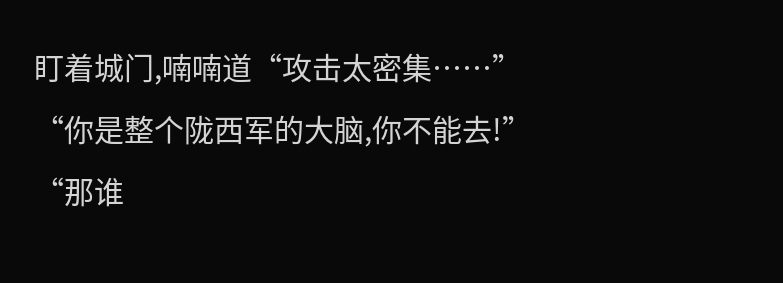盯着城门,喃喃道“攻击太密集……”
“你是整个陇西军的大脑,你不能去!”
“那谁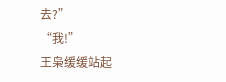去?”
“我!”
王枭缓缓站起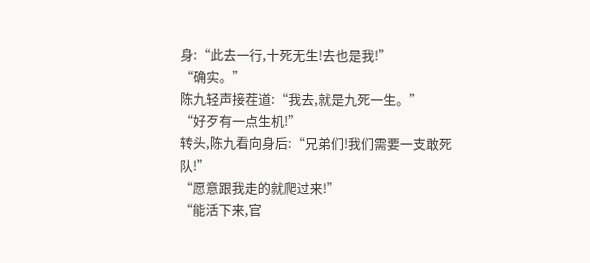身:“此去一行,十死无生!去也是我!”
“确实。”
陈九轻声接茬道:“我去,就是九死一生。”
“好歹有一点生机!”
转头,陈九看向身后:“兄弟们!我们需要一支敢死队!”
“愿意跟我走的就爬过来!”
“能活下来,官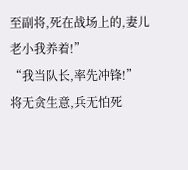至副将,死在战场上的,妻儿老小我养着!”
“我当队长,率先冲锋!”
将无贪生意,兵无怕死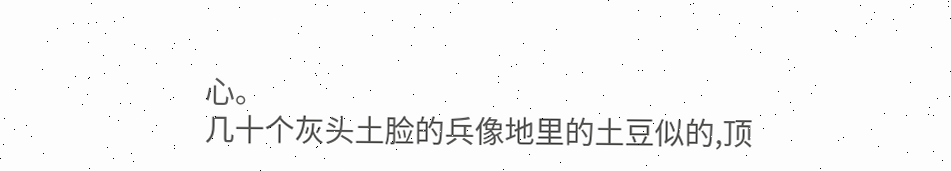心。
几十个灰头土脸的兵像地里的土豆似的,顶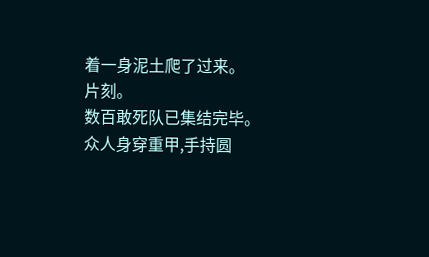着一身泥土爬了过来。
片刻。
数百敢死队已集结完毕。
众人身穿重甲,手持圆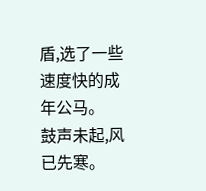盾,选了一些速度快的成年公马。
鼓声未起,风已先寒。